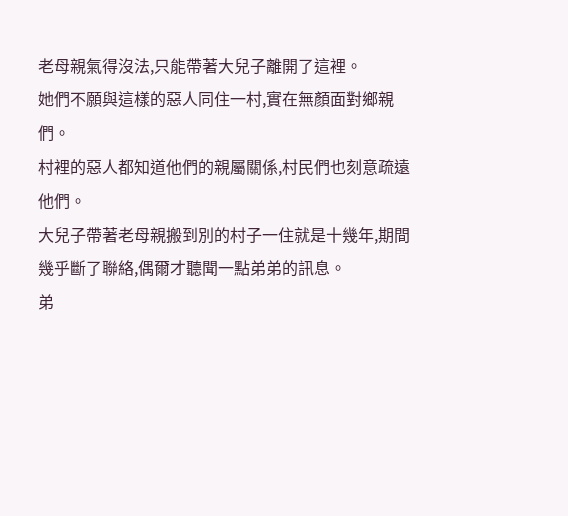老母親氣得沒法,只能帶著大兒子離開了這裡。
她們不願與這樣的惡人同住一村,實在無顏面對鄉親們。
村裡的惡人都知道他們的親屬關係,村民們也刻意疏遠他們。
大兒子帶著老母親搬到別的村子一住就是十幾年,期間幾乎斷了聯絡,偶爾才聽聞一點弟弟的訊息。
弟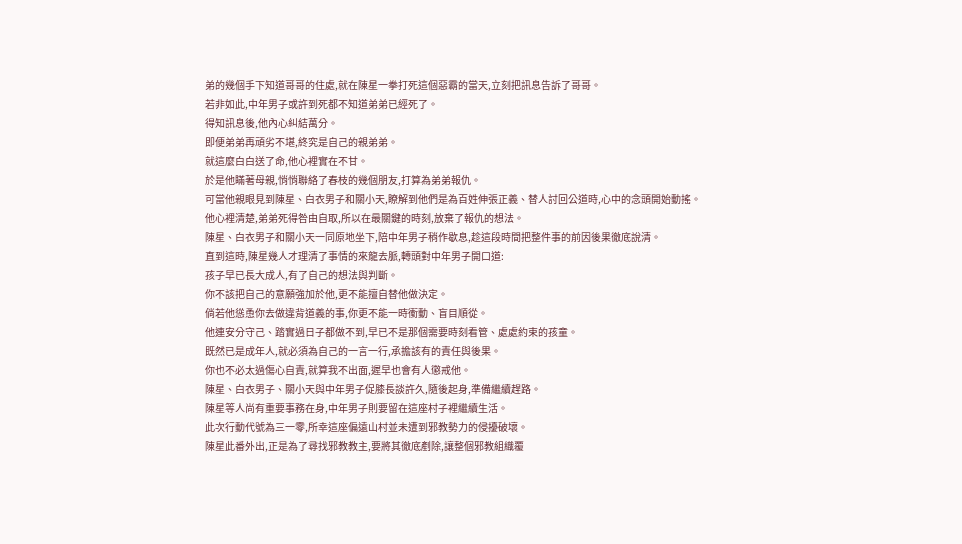弟的幾個手下知道哥哥的住處,就在陳星一拳打死這個惡霸的當天,立刻把訊息告訴了哥哥。
若非如此,中年男子或許到死都不知道弟弟已經死了。
得知訊息後,他內心糾結萬分。
即便弟弟再頑劣不堪,終究是自己的親弟弟。
就這麼白白送了命,他心裡實在不甘。
於是他瞞著母親,悄悄聯絡了春枝的幾個朋友,打算為弟弟報仇。
可當他親眼見到陳星、白衣男子和關小天,瞭解到他們是為百姓伸張正義、替人討回公道時,心中的念頭開始動搖。
他心裡清楚,弟弟死得咎由自取,所以在最關鍵的時刻,放棄了報仇的想法。
陳星、白衣男子和關小天一同原地坐下,陪中年男子稍作歇息,趁這段時間把整件事的前因後果徹底說清。
直到這時,陳星幾人才理清了事情的來龍去脈,轉頭對中年男子開口道:
孩子早已長大成人,有了自己的想法與判斷。
你不該把自己的意願強加於他,更不能擅自替他做決定。
倘若他慫恿你去做違背道義的事,你更不能一時衝動、盲目順從。
他連安分守己、踏實過日子都做不到,早已不是那個需要時刻看管、處處約束的孩童。
既然已是成年人,就必須為自己的一言一行,承擔該有的責任與後果。
你也不必太過傷心自責,就算我不出面,遲早也會有人懲戒他。
陳星、白衣男子、關小天與中年男子促膝長談許久,隨後起身,準備繼續趕路。
陳星等人尚有重要事務在身,中年男子則要留在這座村子裡繼續生活。
此次行動代號為三一零,所幸這座偏遠山村並未遭到邪教勢力的侵擾破壞。
陳星此番外出,正是為了尋找邪教教主,要將其徹底剷除,讓整個邪教組織覆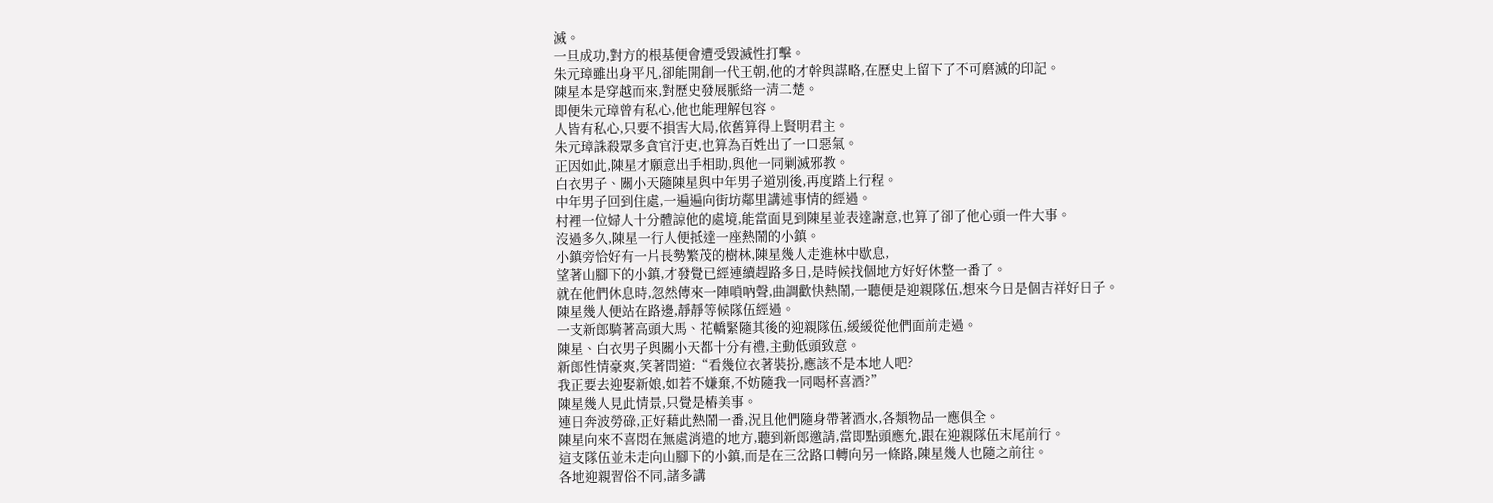滅。
一旦成功,對方的根基便會遭受毀滅性打擊。
朱元璋雖出身平凡,卻能開創一代王朝,他的才幹與謀略,在歷史上留下了不可磨滅的印記。
陳星本是穿越而來,對歷史發展脈絡一清二楚。
即便朱元璋曾有私心,他也能理解包容。
人皆有私心,只要不損害大局,依舊算得上賢明君主。
朱元璋誅殺眾多貪官汙吏,也算為百姓出了一口惡氣。
正因如此,陳星才願意出手相助,與他一同剿滅邪教。
白衣男子、關小天隨陳星與中年男子道別後,再度踏上行程。
中年男子回到住處,一遍遍向街坊鄰里講述事情的經過。
村裡一位婦人十分體諒他的處境,能當面見到陳星並表達謝意,也算了卻了他心頭一件大事。
沒過多久,陳星一行人便抵達一座熱鬧的小鎮。
小鎮旁恰好有一片長勢繁茂的樹林,陳星幾人走進林中歇息,
望著山腳下的小鎮,才發覺已經連續趕路多日,是時候找個地方好好休整一番了。
就在他們休息時,忽然傳來一陣嗩吶聲,曲調歡快熱鬧,一聽便是迎親隊伍,想來今日是個吉祥好日子。
陳星幾人便站在路邊,靜靜等候隊伍經過。
一支新郎騎著高頭大馬、花轎緊隨其後的迎親隊伍,緩緩從他們面前走過。
陳星、白衣男子與關小天都十分有禮,主動低頭致意。
新郎性情豪爽,笑著問道:“看幾位衣著裝扮,應該不是本地人吧?
我正要去迎娶新娘,如若不嫌棄,不妨隨我一同喝杯喜酒?”
陳星幾人見此情景,只覺是樁美事。
連日奔波勞碌,正好藉此熱鬧一番,況且他們隨身帶著酒水,各類物品一應俱全。
陳星向來不喜悶在無處消遣的地方,聽到新郎邀請,當即點頭應允,跟在迎親隊伍末尾前行。
這支隊伍並未走向山腳下的小鎮,而是在三岔路口轉向另一條路,陳星幾人也隨之前往。
各地迎親習俗不同,諸多講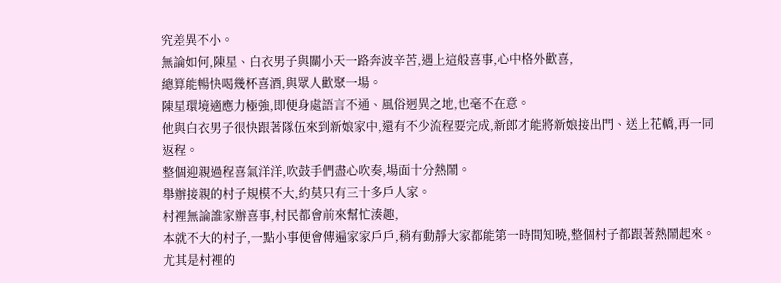究差異不小。
無論如何,陳星、白衣男子與關小天一路奔波辛苦,遇上這般喜事,心中格外歡喜,
總算能暢快喝幾杯喜酒,與眾人歡聚一場。
陳星環境適應力極強,即便身處語言不通、風俗迥異之地,也毫不在意。
他與白衣男子很快跟著隊伍來到新娘家中,還有不少流程要完成,新郎才能將新娘接出門、送上花轎,再一同返程。
整個迎親過程喜氣洋洋,吹鼓手們盡心吹奏,場面十分熱鬧。
舉辦接親的村子規模不大,約莫只有三十多戶人家。
村裡無論誰家辦喜事,村民都會前來幫忙湊趣,
本就不大的村子,一點小事便會傳遍家家戶戶,稍有動靜大家都能第一時間知曉,整個村子都跟著熱鬧起來。
尤其是村裡的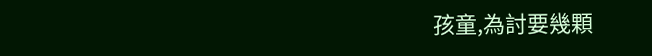孩童,為討要幾顆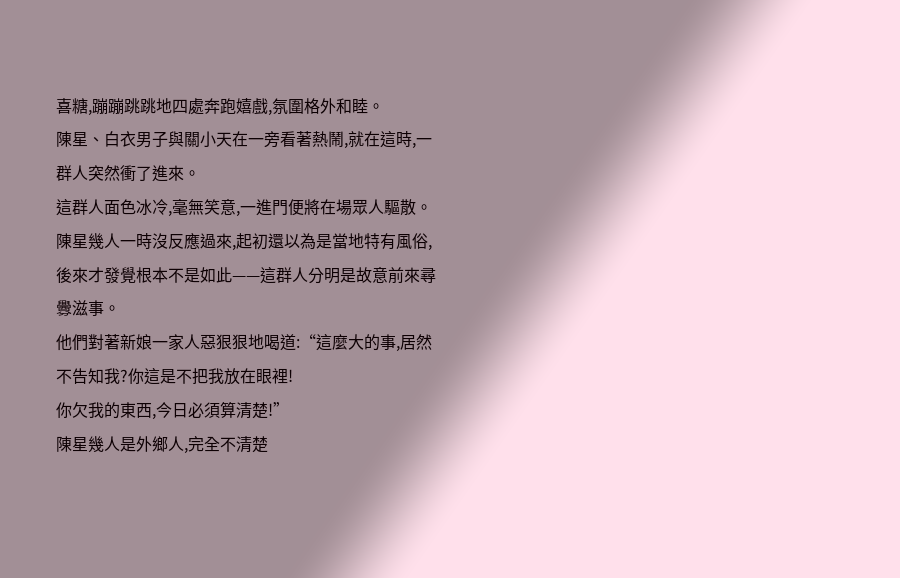喜糖,蹦蹦跳跳地四處奔跑嬉戲,氛圍格外和睦。
陳星、白衣男子與關小天在一旁看著熱鬧,就在這時,一群人突然衝了進來。
這群人面色冰冷,毫無笑意,一進門便將在場眾人驅散。
陳星幾人一時沒反應過來,起初還以為是當地特有風俗,後來才發覺根本不是如此——這群人分明是故意前來尋釁滋事。
他們對著新娘一家人惡狠狠地喝道:“這麼大的事,居然不告知我?你這是不把我放在眼裡!
你欠我的東西,今日必須算清楚!”
陳星幾人是外鄉人,完全不清楚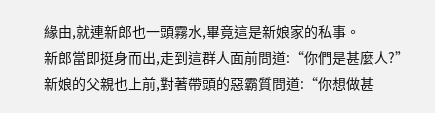緣由,就連新郎也一頭霧水,畢竟這是新娘家的私事。
新郎當即挺身而出,走到這群人面前問道:“你們是甚麼人?”
新娘的父親也上前,對著帶頭的惡霸質問道:“你想做甚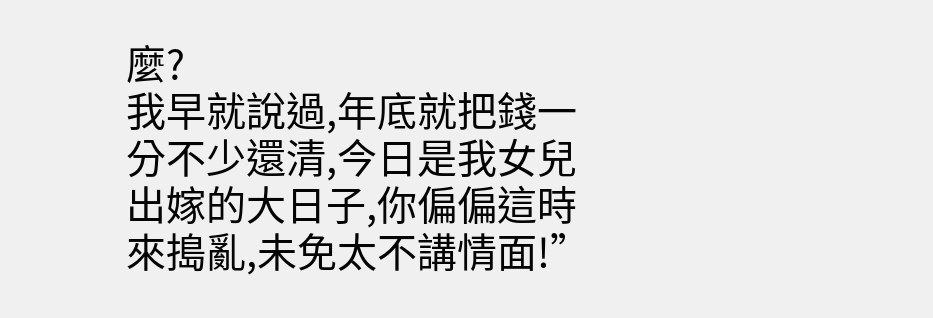麼?
我早就說過,年底就把錢一分不少還清,今日是我女兒出嫁的大日子,你偏偏這時來搗亂,未免太不講情面!”